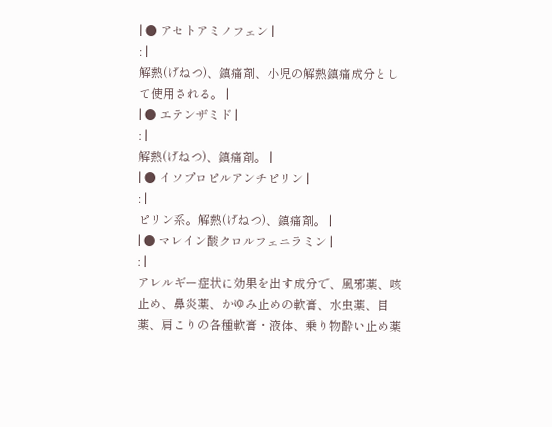| ● アセトアミノフェン |
: |
解熱(げねつ)、鎮痛剤、小児の解熱鎮痛成分として使用される。 |
| ● エテンザミド |
: |
解熱(げねつ)、鎮痛剤。 |
| ● イソプロピルアンチピリン |
: |
ピリン系。解熱(げねつ)、鎮痛剤。 |
| ● マレイン酸クロルフェニラミン |
: |
アレルギー症状に効果を出す成分で、風邪薬、咳止め、鼻炎薬、かゆみ止めの軟膏、水虫薬、目薬、肩こりの各種軟膏・液体、乗り物酔い止め薬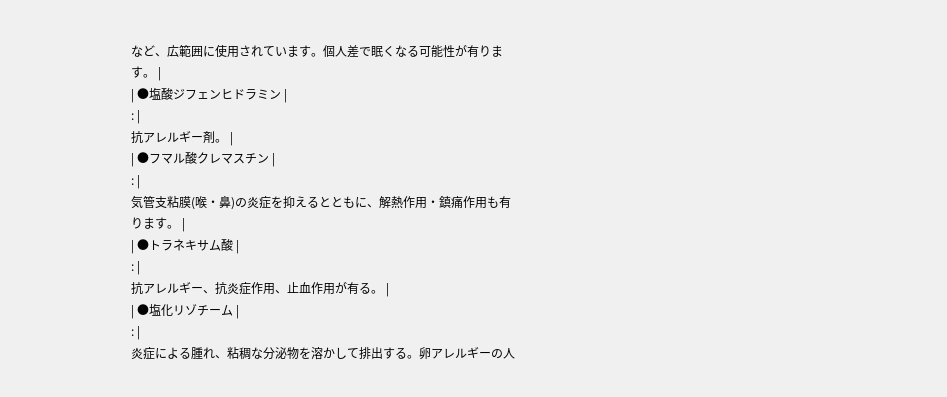など、広範囲に使用されています。個人差で眠くなる可能性が有ります。 |
| ●塩酸ジフェンヒドラミン |
: |
抗アレルギー剤。 |
| ●フマル酸クレマスチン |
: |
気管支粘膜(喉・鼻)の炎症を抑えるとともに、解熱作用・鎮痛作用も有ります。 |
| ●トラネキサム酸 |
: |
抗アレルギー、抗炎症作用、止血作用が有る。 |
| ●塩化リゾチーム |
: |
炎症による腫れ、粘稠な分泌物を溶かして排出する。卵アレルギーの人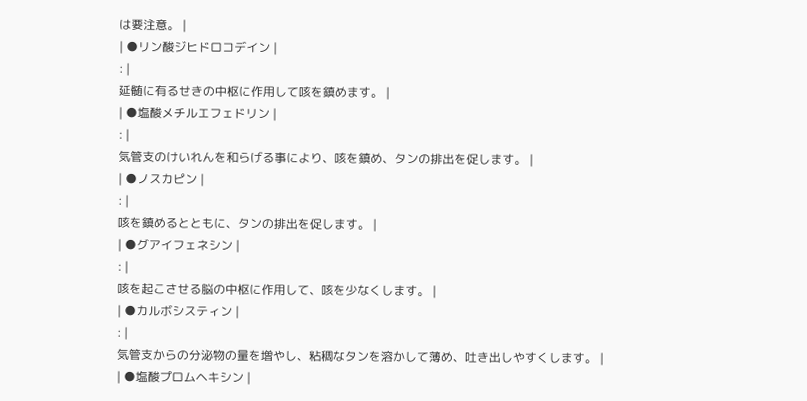は要注意。 |
| ●リン酸ジヒドロコデイン |
: |
延髄に有るせきの中枢に作用して咳を鎮めます。 |
| ●塩酸メチルエフェドリン |
: |
気管支のけいれんを和らげる事により、咳を鎮め、タンの排出を促します。 |
| ●ノスカピン |
: |
咳を鎮めるとともに、タンの排出を促します。 |
| ●グアイフェネシン |
: |
咳を起こさせる脳の中枢に作用して、咳を少なくします。 |
| ●カルボシスティン |
: |
気管支からの分泌物の量を増やし、粘稠なタンを溶かして薄め、吐き出しやすくします。 |
| ●塩酸プロムヘキシン |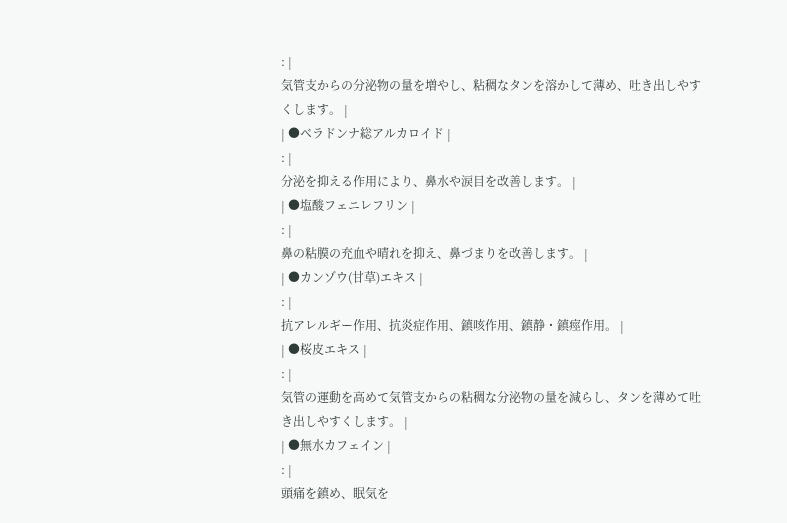: |
気管支からの分泌物の量を増やし、粘稠なタンを溶かして薄め、吐き出しやすくします。 |
| ●ベラドンナ総アルカロイド |
: |
分泌を抑える作用により、鼻水や涙目を改善します。 |
| ●塩酸フェニレフリン |
: |
鼻の粘膜の充血や晴れを抑え、鼻づまりを改善します。 |
| ●カンゾウ(甘草)エキス |
: |
抗アレルギー作用、抗炎症作用、鎮咳作用、鎮静・鎮痙作用。 |
| ●桜皮エキス |
: |
気管の運動を高めて気管支からの粘稠な分泌物の量を減らし、タンを薄めて吐き出しやすくします。 |
| ●無水カフェイン |
: |
頭痛を鎮め、眠気を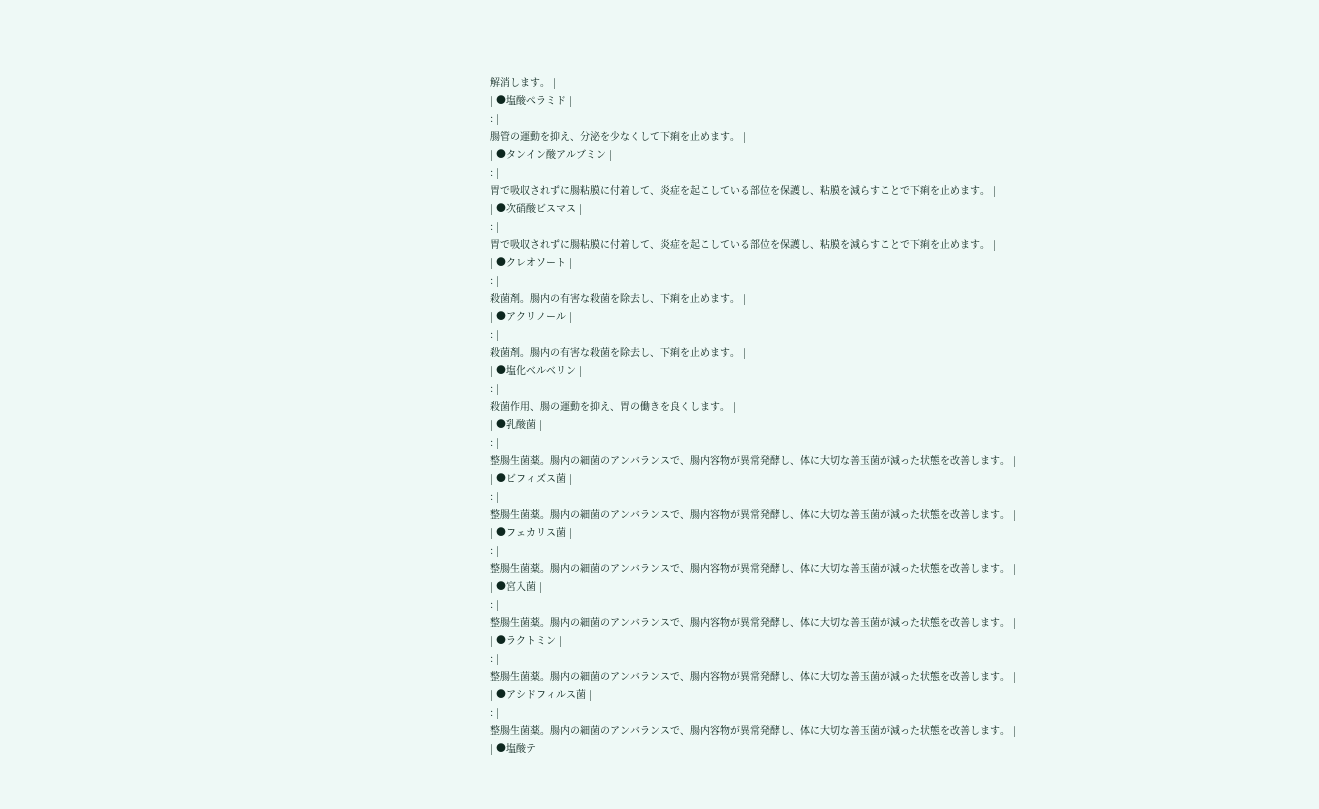解消します。 |
| ●塩酸ペラミド |
: |
腸管の運動を抑え、分泌を少なくして下痢を止めます。 |
| ●タンイン酸アルブミン |
: |
胃で吸収されずに腸粘膜に付着して、炎症を起こしている部位を保護し、粘膜を減らすことで下痢を止めます。 |
| ●次硝酸ビスマス |
: |
胃で吸収されずに腸粘膜に付着して、炎症を起こしている部位を保護し、粘膜を減らすことで下痢を止めます。 |
| ●クレオソート |
: |
殺菌剤。腸内の有害な殺菌を除去し、下痢を止めます。 |
| ●アクリノール |
: |
殺菌剤。腸内の有害な殺菌を除去し、下痢を止めます。 |
| ●塩化ベルベリン |
: |
殺菌作用、腸の運動を抑え、胃の働きを良くします。 |
| ●乳酸菌 |
: |
整腸生菌薬。腸内の細菌のアンバランスで、腸内容物が異常発酵し、体に大切な善玉菌が減った状態を改善します。 |
| ●ビフィズス菌 |
: |
整腸生菌薬。腸内の細菌のアンバランスで、腸内容物が異常発酵し、体に大切な善玉菌が減った状態を改善します。 |
| ●フェカリス菌 |
: |
整腸生菌薬。腸内の細菌のアンバランスで、腸内容物が異常発酵し、体に大切な善玉菌が減った状態を改善します。 |
| ●宮入菌 |
: |
整腸生菌薬。腸内の細菌のアンバランスで、腸内容物が異常発酵し、体に大切な善玉菌が減った状態を改善します。 |
| ●ラクトミン |
: |
整腸生菌薬。腸内の細菌のアンバランスで、腸内容物が異常発酵し、体に大切な善玉菌が減った状態を改善します。 |
| ●アシドフィルス菌 |
: |
整腸生菌薬。腸内の細菌のアンバランスで、腸内容物が異常発酵し、体に大切な善玉菌が減った状態を改善します。 |
| ●塩酸テ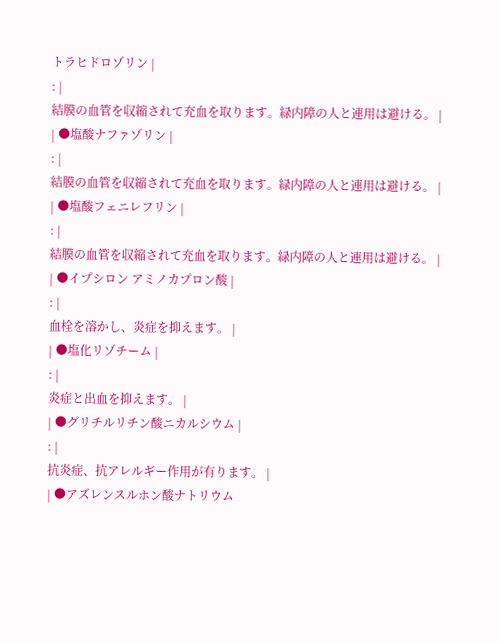トラヒドロゾリン |
: |
結膜の血管を収縮されて充血を取ります。緑内障の人と連用は避ける。 |
| ●塩酸ナファゾリン |
: |
結膜の血管を収縮されて充血を取ります。緑内障の人と連用は避ける。 |
| ●塩酸フェニレフリン |
: |
結膜の血管を収縮されて充血を取ります。緑内障の人と連用は避ける。 |
| ●イプシロン アミノカプロン酸 |
: |
血栓を溶かし、炎症を抑えます。 |
| ●塩化リゾチーム |
: |
炎症と出血を抑えます。 |
| ●グリチルリチン酸ニカルシウム |
: |
抗炎症、抗アレルギー作用が有ります。 |
| ●アズレンスルホン酸ナトリウム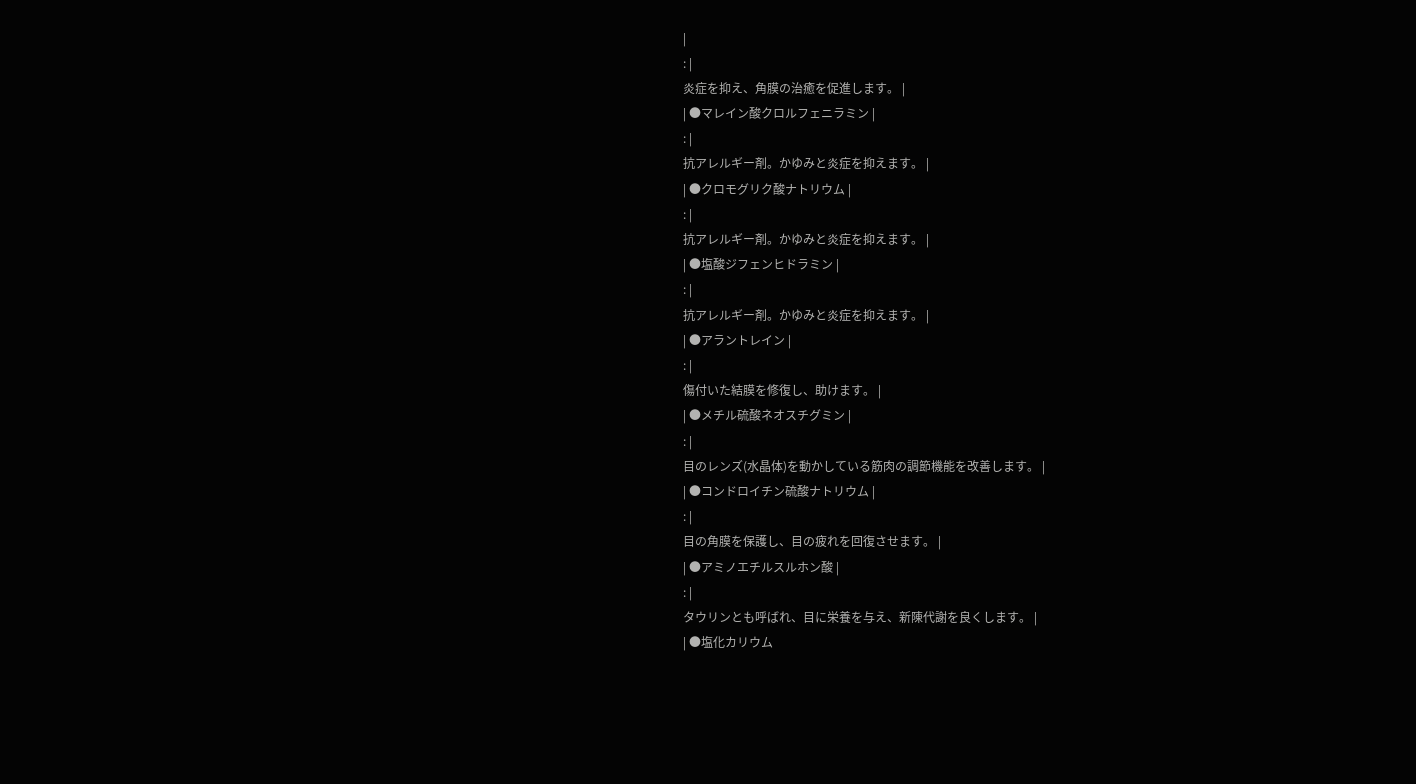|
: |
炎症を抑え、角膜の治癒を促進します。 |
| ●マレイン酸クロルフェニラミン |
: |
抗アレルギー剤。かゆみと炎症を抑えます。 |
| ●クロモグリク酸ナトリウム |
: |
抗アレルギー剤。かゆみと炎症を抑えます。 |
| ●塩酸ジフェンヒドラミン |
: |
抗アレルギー剤。かゆみと炎症を抑えます。 |
| ●アラントレイン |
: |
傷付いた結膜を修復し、助けます。 |
| ●メチル硫酸ネオスチグミン |
: |
目のレンズ(水晶体)を動かしている筋肉の調節機能を改善します。 |
| ●コンドロイチン硫酸ナトリウム |
: |
目の角膜を保護し、目の疲れを回復させます。 |
| ●アミノエチルスルホン酸 |
: |
タウリンとも呼ばれ、目に栄養を与え、新陳代謝を良くします。 |
| ●塩化カリウム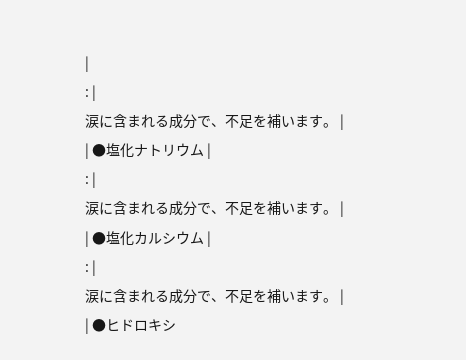|
: |
涙に含まれる成分で、不足を補います。 |
| ●塩化ナトリウム |
: |
涙に含まれる成分で、不足を補います。 |
| ●塩化カルシウム |
: |
涙に含まれる成分で、不足を補います。 |
| ●ヒドロキシ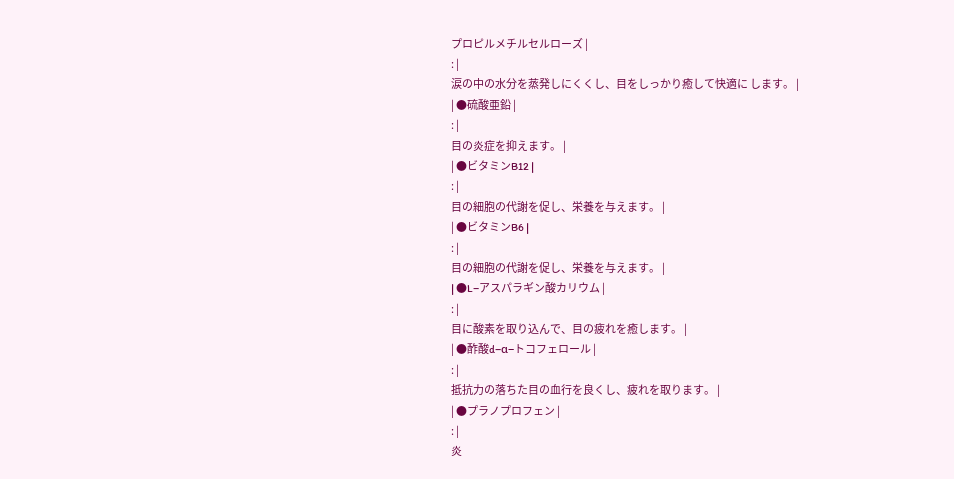プロピルメチルセルローズ |
: |
涙の中の水分を蒸発しにくくし、目をしっかり癒して快適に します。 |
| ●硫酸亜鉛 |
: |
目の炎症を抑えます。 |
| ●ビタミンB12 |
: |
目の細胞の代謝を促し、栄養を与えます。 |
| ●ビタミンB6 |
: |
目の細胞の代謝を促し、栄養を与えます。 |
| ●L−アスパラギン酸カリウム |
: |
目に酸素を取り込んで、目の疲れを癒します。 |
| ●酢酸d−α−トコフェロール |
: |
抵抗力の落ちた目の血行を良くし、疲れを取ります。 |
| ●プラノプロフェン |
: |
炎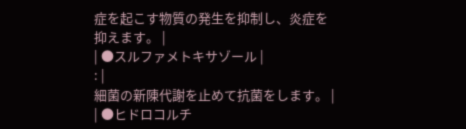症を起こす物質の発生を抑制し、炎症を抑えます。 |
| ●スルファメトキサゾール |
: |
細菌の新陳代謝を止めて抗菌をします。 |
| ●ヒドロコルチ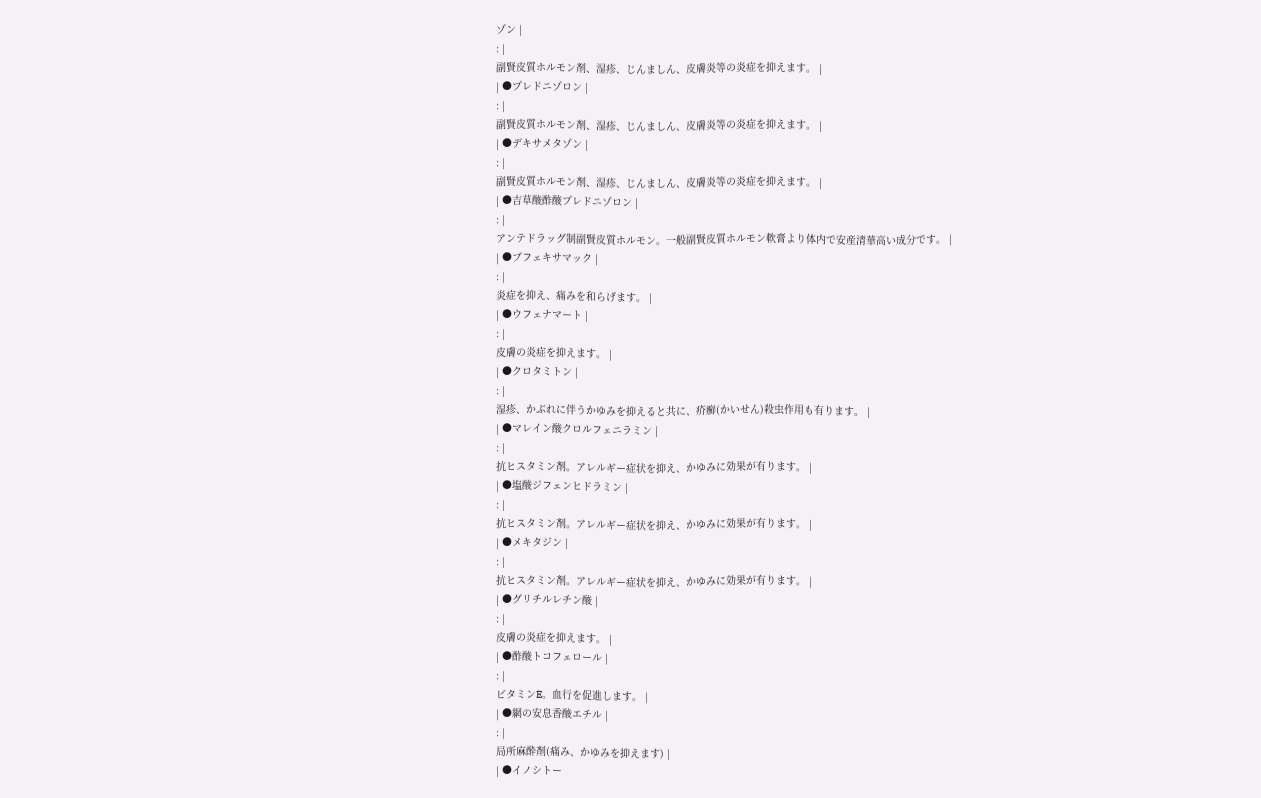ゾン |
: |
副賢皮質ホルモン剤、湿疹、じんましん、皮膚炎等の炎症を抑えます。 |
| ●プレドニゾロン |
: |
副賢皮質ホルモン剤、湿疹、じんましん、皮膚炎等の炎症を抑えます。 |
| ●デキサメタゾン |
: |
副賢皮質ホルモン剤、湿疹、じんましん、皮膚炎等の炎症を抑えます。 |
| ●吉草酸酢酸プレドニゾロン |
: |
アンテドラッグ制副賢皮質ホルモン。一般副賢皮質ホルモン軟膏より体内で安産清華高い成分です。 |
| ●ブフェキサマック |
: |
炎症を抑え、痛みを和らげます。 |
| ●ウフェナマート |
: |
皮膚の炎症を抑えます。 |
| ●クロタミトン |
: |
湿疹、かぶれに伴うかゆみを抑えると共に、疥癬(かいせん)殺虫作用も有ります。 |
| ●マレイン酸クロルフェニラミン |
: |
抗ヒスタミン剤。アレルギー症状を抑え、かゆみに効果が有ります。 |
| ●塩酸ジフェンヒドラミン |
: |
抗ヒスタミン剤。アレルギー症状を抑え、かゆみに効果が有ります。 |
| ●メキタジン |
: |
抗ヒスタミン剤。アレルギー症状を抑え、かゆみに効果が有ります。 |
| ●グリチルレチン酸 |
: |
皮膚の炎症を抑えます。 |
| ●酢酸トコフェロール |
: |
ビタミンE。血行を促進します。 |
| ●網の安息香酸エチル |
: |
局所麻酔剤(痛み、かゆみを抑えます) |
| ●イノシトー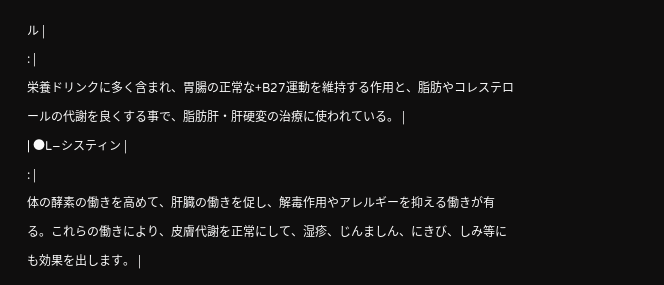ル |
: |
栄養ドリンクに多く含まれ、胃腸の正常な+B27運動を維持する作用と、脂肪やコレステロールの代謝を良くする事で、脂肪肝・肝硬変の治療に使われている。 |
| ●L−システィン |
: |
体の酵素の働きを高めて、肝臓の働きを促し、解毒作用やアレルギーを抑える働きが有る。これらの働きにより、皮膚代謝を正常にして、湿疹、じんましん、にきび、しみ等にも効果を出します。 |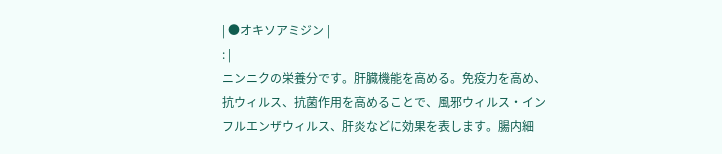| ●オキソアミジン |
: |
ニンニクの栄養分です。肝臓機能を高める。免疫力を高め、抗ウィルス、抗菌作用を高めることで、風邪ウィルス・インフルエンザウィルス、肝炎などに効果を表します。腸内細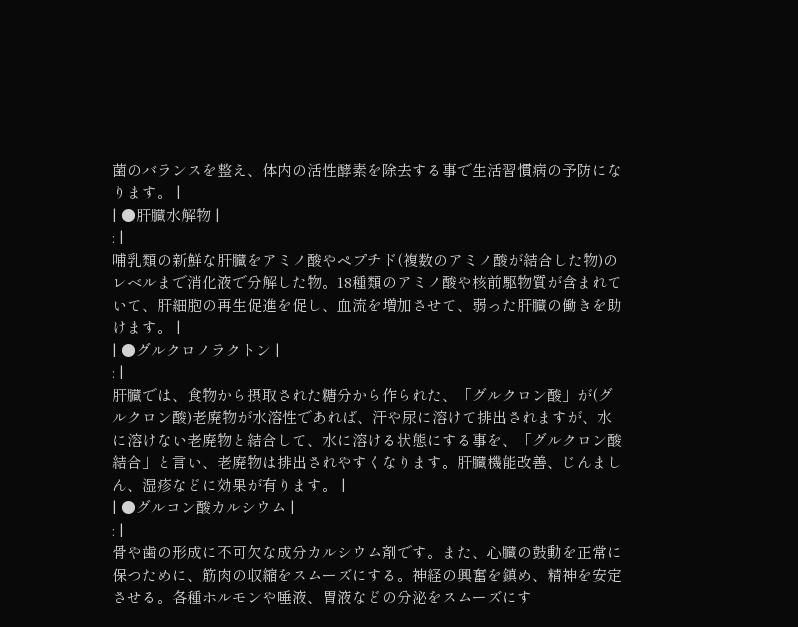菌のバランスを整え、体内の活性酵素を除去する事で生活習慣病の予防になります。 |
| ●肝臓水解物 |
: |
哺乳類の新鮮な肝臓をアミノ酸やペプチド(複数のアミノ酸が結合した物)のレベルまで消化液で分解した物。18種類のアミノ酸や核前駆物質が含まれていて、肝細胞の再生促進を促し、血流を増加させて、弱った肝臓の働きを助けます。 |
| ●グルクロノラクトン |
: |
肝臓では、食物から摂取された糖分から作られた、「グルクロン酸」が(グルクロン酸)老廃物が水溶性であれば、汗や尿に溶けて排出されますが、水に溶けない老廃物と結合して、水に溶ける状態にする事を、「グルクロン酸結合」と言い、老廃物は排出されやすくなります。肝臓機能改善、じんましん、湿疹などに効果が有ります。 |
| ●グルコン酸カルシウム |
: |
骨や歯の形成に不可欠な成分カルシウム剤です。また、心臓の鼓動を正常に保つために、筋肉の収縮をスムーズにする。神経の興奮を鎮め、精神を安定させる。各種ホルモンや唾液、胃液などの分泌をスムーズにす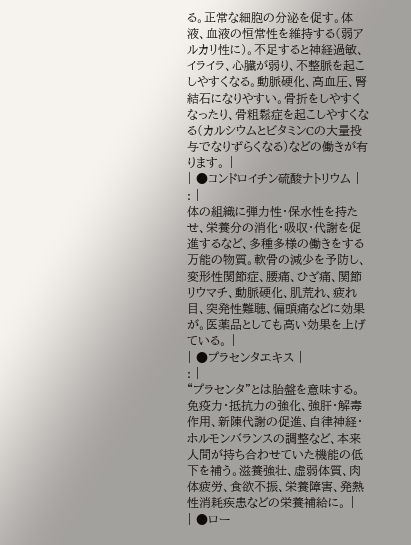る。正常な細胞の分泌を促す。体液、血液の恒常性を維持する(弱アルカリ性に)。不足すると神経過敏、イライラ、心臓が弱り、不整脈を起こしやすくなる。動脈硬化、高血圧、腎結石になりやすい。骨折をしやすくなったり、骨粗鬆症を起こしやすくなる(カルシウムとビタミンCの大量投与でなりずらくなる)などの働きが有ります。 |
| ●コンドロイチン硫酸ナトリウム |
: |
体の組織に弾力性・保水性を持たせ、栄養分の消化・吸収・代謝を促進するなど、多種多様の働きをする万能の物質。軟骨の減少を予防し、変形性関節症、腰痛、ひざ痛、関節リウマチ、動脈硬化、肌荒れ、疲れ目、突発性難聴、偏頭痛などに効果が。医薬品としても高い効果を上げている。 |
| ●プラセンタエキス |
: |
“プラセンタ”とは胎盤を意味する。免疫力・抵抗力の強化、強肝・解毒作用、新陳代謝の促進、自律神経・ホルモンバランスの調整など、本来人間が持ち合わせていた機能の低下を補う。滋養強壮、虚弱体質、肉体疲労、食欲不振、栄養障害、発熱性消耗疾患などの栄養補給に。 |
| ●ロー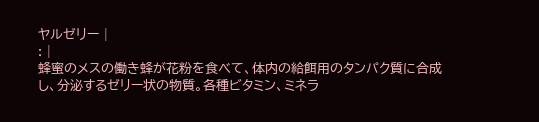ヤルゼリー |
: |
蜂蜜のメスの働き蜂が花粉を食べて、体内の給餌用のタンパク質に合成し、分泌するゼリー状の物質。各種ビタミン、ミネラ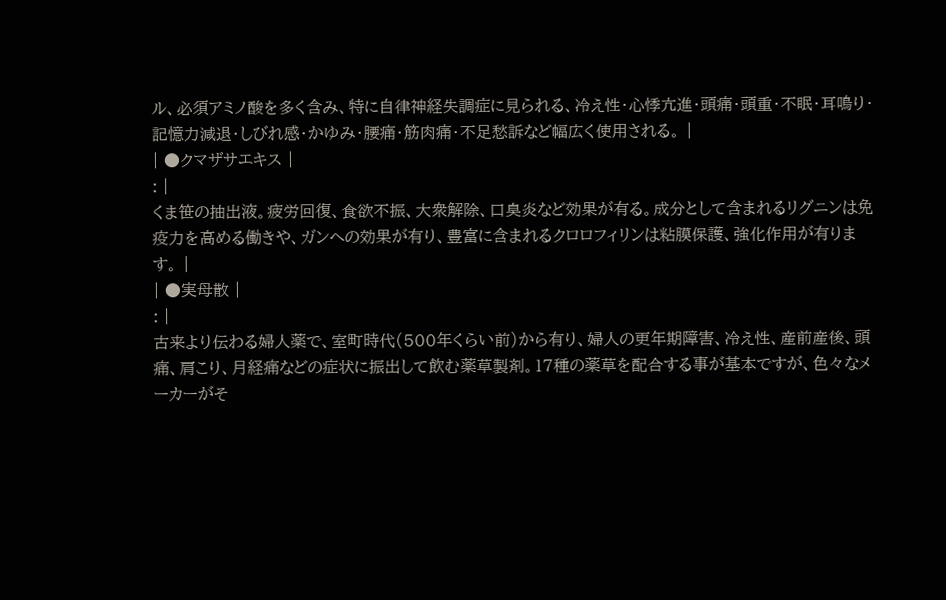ル、必須アミノ酸を多く含み、特に自律神経失調症に見られる、冷え性・心悸亢進・頭痛・頭重・不眠・耳鳴り・記憶力減退・しびれ感・かゆみ・腰痛・筋肉痛・不足愁訴など幅広く使用される。 |
| ●クマザサエキス |
: |
くま笹の抽出液。疲労回復、食欲不振、大衆解除、口臭炎など効果が有る。成分として含まれるリグニンは免疫力を高める働きや、ガンへの効果が有り、豊富に含まれるクロロフィリンは粘膜保護、強化作用が有ります。 |
| ●実母散 |
: |
古来より伝わる婦人薬で、室町時代(500年くらい前)から有り、婦人の更年期障害、冷え性、産前産後、頭痛、肩こり、月経痛などの症状に振出して飲む薬草製剤。17種の薬草を配合する事が基本ですが、色々なメーカーがそ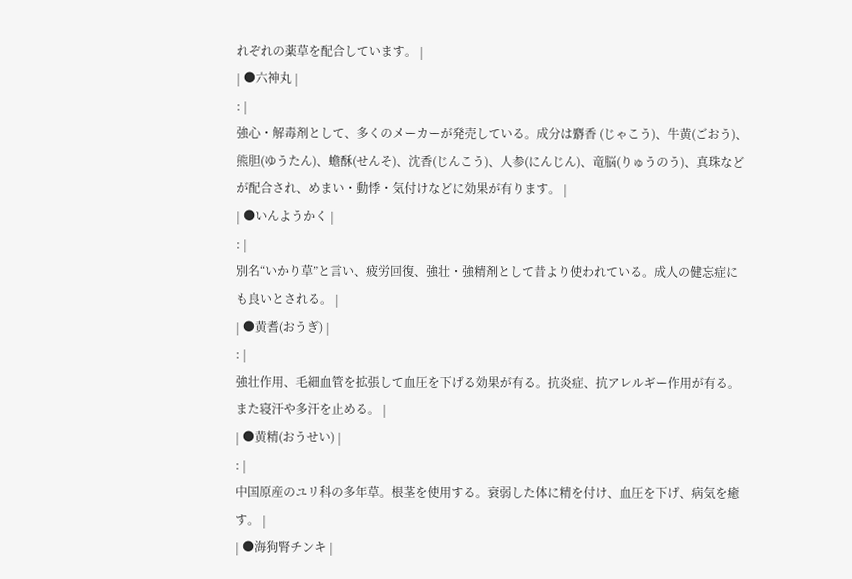れぞれの薬草を配合しています。 |
| ●六神丸 |
: |
強心・解毒剤として、多くのメーカーが発売している。成分は麝香 (じゃこう)、牛黄(ごおう)、熊胆(ゆうたん)、蟾酥(せんそ)、沈香(じんこう)、人参(にんじん)、竜脳(りゅうのう)、真珠などが配合され、めまい・動悸・気付けなどに効果が有ります。 |
| ●いんようかく |
: |
別名“いかり草”と言い、疲労回復、強壮・強精剤として昔より使われている。成人の健忘症にも良いとされる。 |
| ●黄耆(おうぎ) |
: |
強壮作用、毛細血管を拡張して血圧を下げる効果が有る。抗炎症、抗アレルギー作用が有る。また寝汗や多汗を止める。 |
| ●黄精(おうせい) |
: |
中国原産のユリ科の多年草。根茎を使用する。衰弱した体に精を付け、血圧を下げ、病気を癒す。 |
| ●海狗腎チンキ |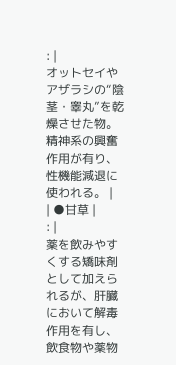: |
オットセイやアザラシの“陰茎・睾丸”を乾燥させた物。精神系の興奮作用が有り、性機能減退に使われる。 |
| ●甘草 |
: |
薬を飲みやすくする矯味剤として加えられるが、肝臓において解毒作用を有し、飲食物や薬物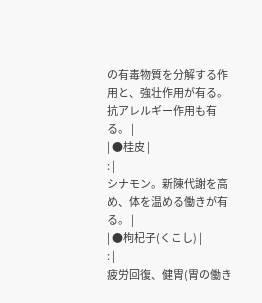の有毒物質を分解する作用と、強壮作用が有る。抗アレルギー作用も有る。 |
| ●桂皮 |
: |
シナモン。新陳代謝を高め、体を温める働きが有る。 |
| ●枸杞子(くこし) |
: |
疲労回復、健胃(胃の働き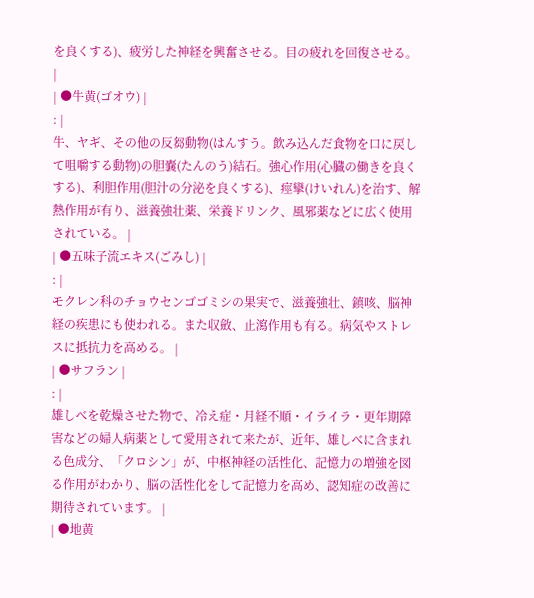を良くする)、疲労した神経を興奮させる。目の疲れを回復させる。 |
| ●牛黄(ゴオウ) |
: |
牛、ヤギ、その他の反芻動物(はんすう。飲み込んだ食物を口に戻して咀嚼する動物)の胆嚢(たんのう)結石。強心作用(心臓の働きを良くする)、利胆作用(胆汁の分泌を良くする)、痙攣(けいれん)を治す、解熱作用が有り、滋養強壮薬、栄養ドリンク、風邪薬などに広く使用されている。 |
| ●五味子流エキス(ごみし) |
: |
モクレン科のチョウセンゴゴミシの果実で、滋養強壮、鎮咳、脳神経の疾患にも使われる。また収斂、止瀉作用も有る。病気やストレスに抵抗力を高める。 |
| ●サフラン |
: |
雄しべを乾燥させた物で、冷え症・月経不順・イライラ・更年期障害などの婦人病薬として愛用されて来たが、近年、雄しべに含まれる色成分、「クロシン」が、中枢神経の活性化、記憶力の増強を図る作用がわかり、脳の活性化をして記憶力を高め、認知症の改善に期待されています。 |
| ●地黄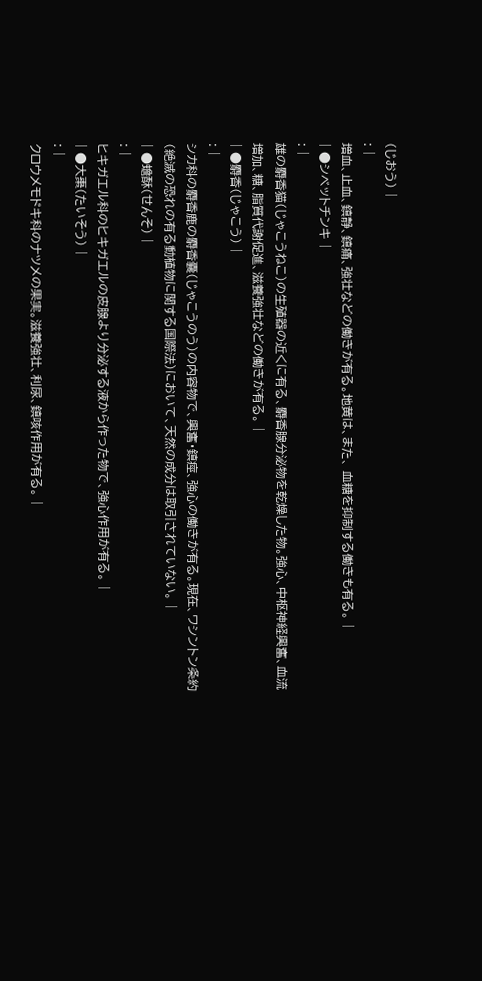(じおう) |
: |
増血、止血、鎮静、鎮痛、強壮などの働きが有る。地黄は、また、 血糖を抑制する働きも有る。 |
| ●シベットチンキ |
: |
雄の麝香猫(じゃこうねこ)の生殖器の近くに有る、麝香腺分泌物を乾燥した物。強心、中枢神経興奮、血流増加、糖、脂質代謝促進、滋養強壮などの働きが有る。 |
| ●麝香(じゃこう) |
: |
シカ科の麝香鹿の麝香嚢(じゃこうのう)の内容物で、興奮・鎮痙、強心の働きが有る。現在、ワシントン条約(絶滅の恐れの有る動植物に関する国際法)において、天然の成分は取引されていない。 |
| ●蟾酥(せんそ) |
: |
ヒキガエル科のヒキガエルの皮腺より分泌する液から作った物で、強心作用が有る。 |
| ●大棗(たいそう) |
: |
クロウメモドキ科のナツメの果実。滋養強壮、利尿、鎮咳作用が有る。 |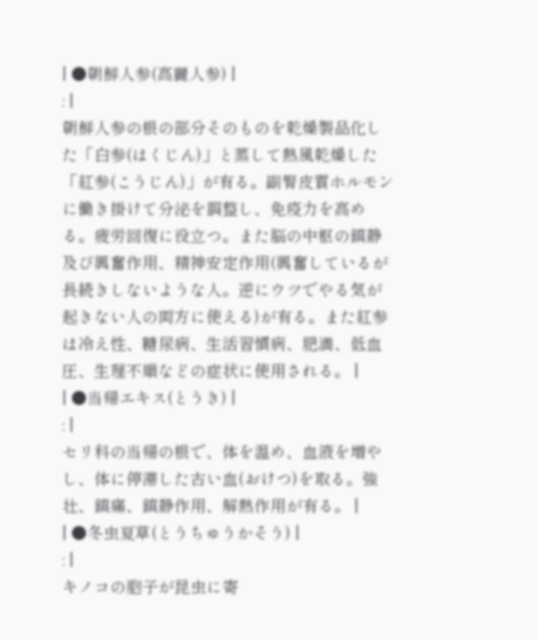| ●朝鮮人参(高麗人参) |
: |
朝鮮人参の根の部分そのものを乾燥製品化した「白参(はくじん)」と蒸して熱風乾燥した「紅参(こうじん)」が有る。副腎皮質ホルモンに働き掛けて分泌を調整し、免疫力を高める。疲労回復に役立つ。また脳の中枢の鎮静及び興奮作用、精神安定作用(興奮しているが長続きしないような人。逆にウツでやる気が起きない人の両方に使える)が有る。また紅参は冷え性、糖尿病、生活習慣病、肥満、低血圧、生理不順などの症状に使用される。 |
| ●当帰エキス(とうき) |
: |
セリ科の当帰の根で、体を温め、血液を増やし、体に停滞した古い血(おけつ)を取る。強壮、鎮痛、鎮静作用、解熱作用が有る。 |
| ●冬虫夏草(とうちゅうかそう) |
: |
キノコの胞子が昆虫に寄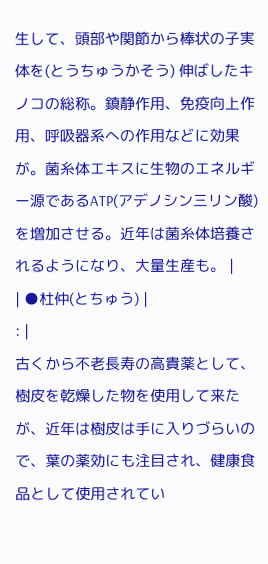生して、頭部や関節から棒状の子実体を(とうちゅうかそう) 伸ばしたキノコの総称。鎮静作用、免疫向上作用、呼吸器系への作用などに効果が。菌糸体エキスに生物のエネルギー源であるATP(アデノシン三リン酸)を増加させる。近年は菌糸体培養されるようになり、大量生産も。 |
| ●杜仲(とちゅう) |
: |
古くから不老長寿の高貴薬として、樹皮を乾燥した物を使用して来たが、近年は樹皮は手に入りづらいので、葉の薬効にも注目され、健康食品として使用されてい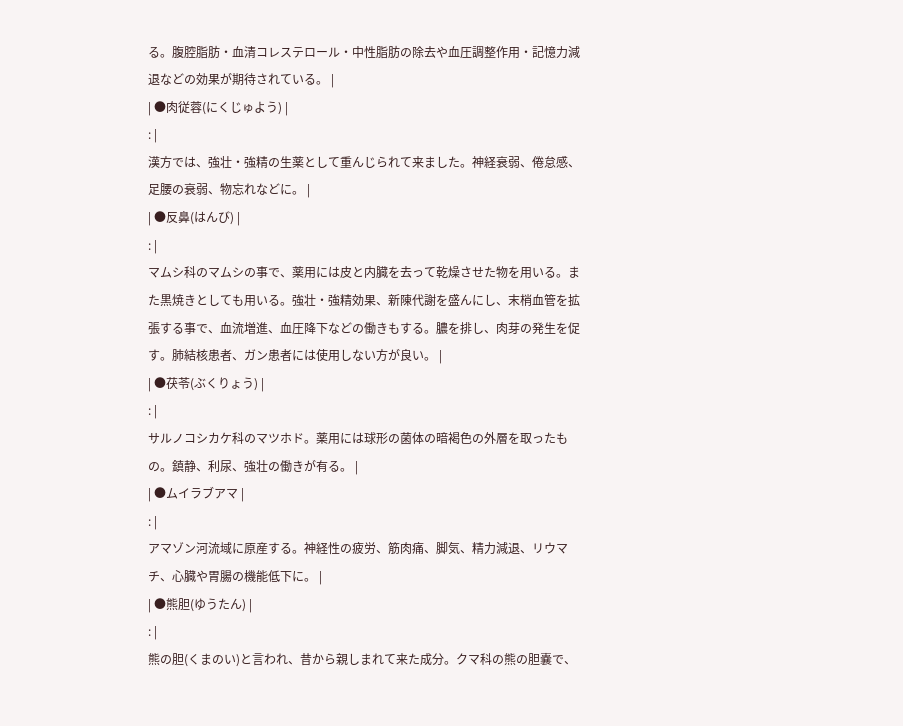る。腹腔脂肪・血清コレステロール・中性脂肪の除去や血圧調整作用・記憶力減退などの効果が期待されている。 |
| ●肉従蓉(にくじゅよう) |
: |
漢方では、強壮・強精の生薬として重んじられて来ました。神経衰弱、倦怠感、足腰の衰弱、物忘れなどに。 |
| ●反鼻(はんび) |
: |
マムシ科のマムシの事で、薬用には皮と内臓を去って乾燥させた物を用いる。また黒焼きとしても用いる。強壮・強精効果、新陳代謝を盛んにし、末梢血管を拡張する事で、血流増進、血圧降下などの働きもする。膿を排し、肉芽の発生を促す。肺結核患者、ガン患者には使用しない方が良い。 |
| ●茯苓(ぶくりょう) |
: |
サルノコシカケ科のマツホド。薬用には球形の菌体の暗褐色の外層を取ったもの。鎮静、利尿、強壮の働きが有る。 |
| ●ムイラブアマ |
: |
アマゾン河流域に原産する。神経性の疲労、筋肉痛、脚気、精力減退、リウマチ、心臓や胃腸の機能低下に。 |
| ●熊胆(ゆうたん) |
: |
熊の胆(くまのい)と言われ、昔から親しまれて来た成分。クマ科の熊の胆嚢で、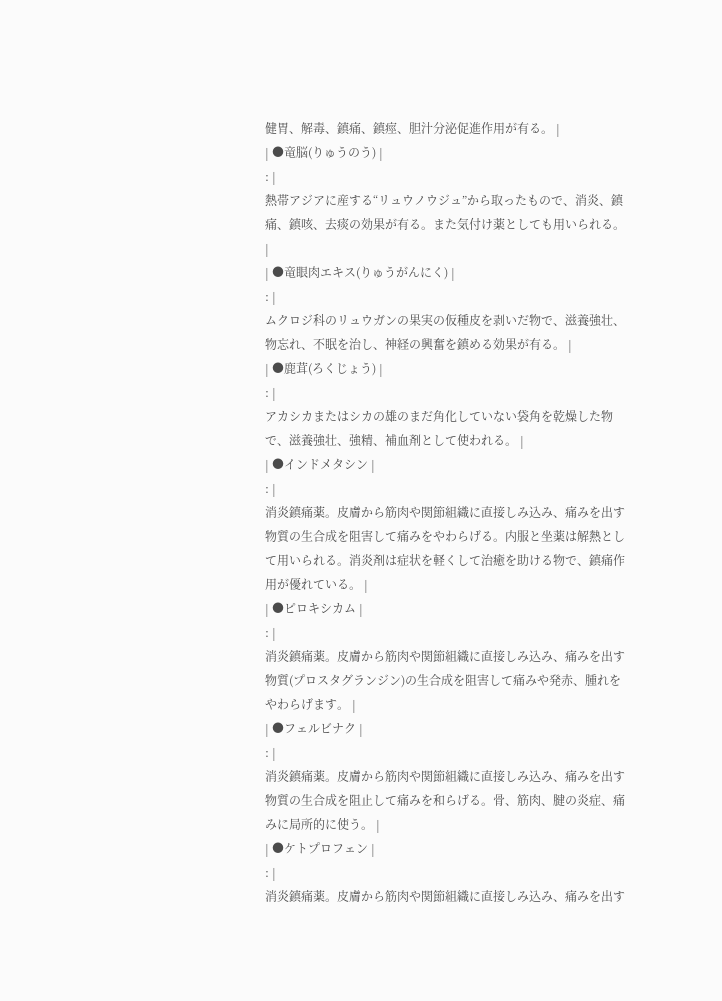健胃、解毒、鎮痛、鎮痙、胆汁分泌促進作用が有る。 |
| ●竜脳(りゅうのう) |
: |
熱帯アジアに産する“リュウノウジュ”から取ったもので、消炎、鎮痛、鎮咳、去痰の効果が有る。また気付け薬としても用いられる。 |
| ●竜眼肉エキス(りゅうがんにく) |
: |
ムクロジ科のリュウガンの果実の仮種皮を剥いだ物で、滋養強壮、物忘れ、不眠を治し、神経の興奮を鎮める効果が有る。 |
| ●鹿茸(ろくじょう) |
: |
アカシカまたはシカの雄のまだ角化していない袋角を乾燥した物で、滋養強壮、強精、補血剤として使われる。 |
| ●インドメタシン |
: |
消炎鎮痛薬。皮膚から筋肉や関節組織に直接しみ込み、痛みを出す物質の生合成を阻害して痛みをやわらげる。内服と坐薬は解熱として用いられる。消炎剤は症状を軽くして治癒を助ける物で、鎮痛作用が優れている。 |
| ●ピロキシカム |
: |
消炎鎮痛薬。皮膚から筋肉や関節組織に直接しみ込み、痛みを出す物質(プロスタグランジン)の生合成を阻害して痛みや発赤、腫れをやわらげます。 |
| ●フェルビナク |
: |
消炎鎮痛薬。皮膚から筋肉や関節組織に直接しみ込み、痛みを出す物質の生合成を阻止して痛みを和らげる。骨、筋肉、腱の炎症、痛みに局所的に使う。 |
| ●ケトプロフェン |
: |
消炎鎮痛薬。皮膚から筋肉や関節組織に直接しみ込み、痛みを出す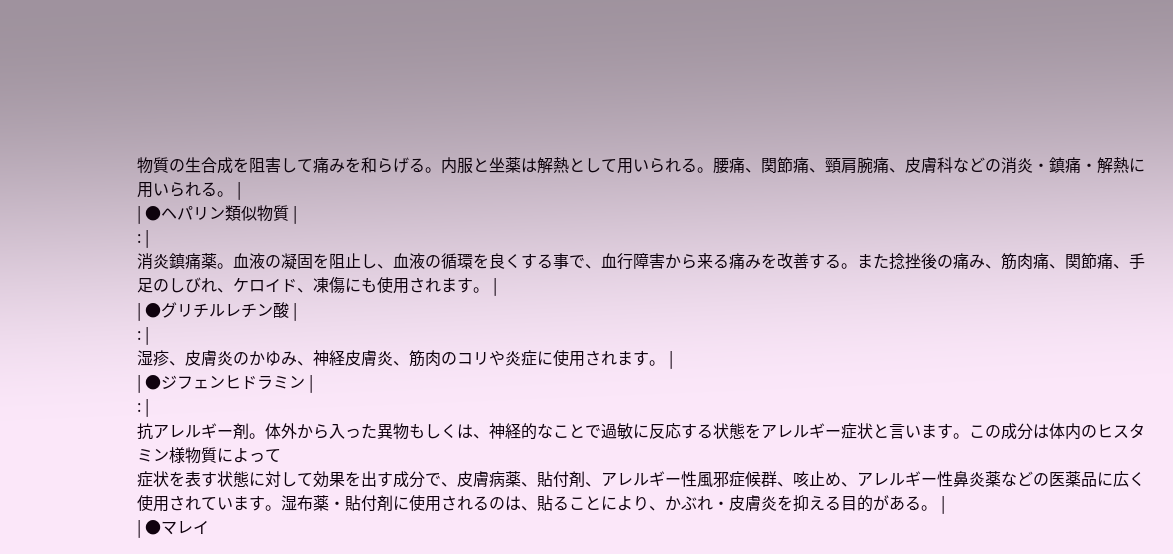物質の生合成を阻害して痛みを和らげる。内服と坐薬は解熱として用いられる。腰痛、関節痛、頸肩腕痛、皮膚科などの消炎・鎮痛・解熱に用いられる。 |
| ●ヘパリン類似物質 |
: |
消炎鎮痛薬。血液の凝固を阻止し、血液の循環を良くする事で、血行障害から来る痛みを改善する。また捻挫後の痛み、筋肉痛、関節痛、手足のしびれ、ケロイド、凍傷にも使用されます。 |
| ●グリチルレチン酸 |
: |
湿疹、皮膚炎のかゆみ、神経皮膚炎、筋肉のコリや炎症に使用されます。 |
| ●ジフェンヒドラミン |
: |
抗アレルギー剤。体外から入った異物もしくは、神経的なことで過敏に反応する状態をアレルギー症状と言います。この成分は体内のヒスタミン様物質によって
症状を表す状態に対して効果を出す成分で、皮膚病薬、貼付剤、アレルギー性風邪症候群、咳止め、アレルギー性鼻炎薬などの医薬品に広く使用されています。湿布薬・貼付剤に使用されるのは、貼ることにより、かぶれ・皮膚炎を抑える目的がある。 |
| ●マレイ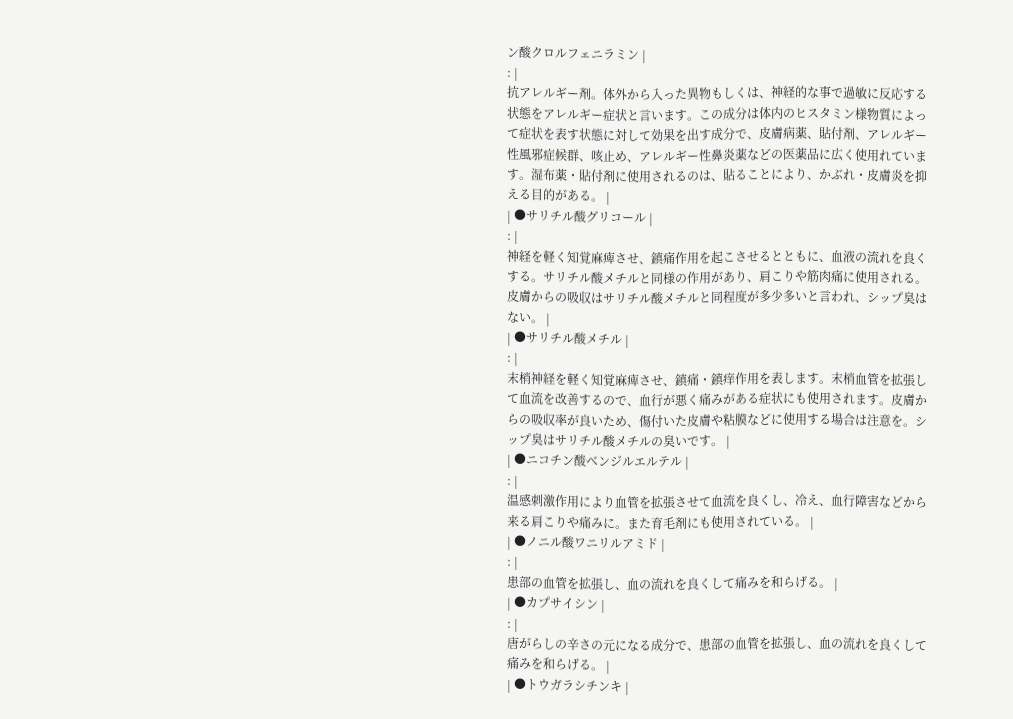ン酸クロルフェニラミン |
: |
抗アレルギー剤。体外から入った異物もしくは、神経的な事で過敏に反応する状態をアレルギー症状と言います。この成分は体内のヒスタミン様物質によって症状を表す状態に対して効果を出す成分で、皮膚病薬、貼付剤、アレルギー性風邪症候群、咳止め、アレルギー性鼻炎薬などの医薬品に広く使用れています。湿布薬・貼付剤に使用されるのは、貼ることにより、かぶれ・皮膚炎を抑える目的がある。 |
| ●サリチル酸グリコール |
: |
神経を軽く知覚麻痺させ、鎮痛作用を起こさせるとともに、血液の流れを良くする。サリチル酸メチルと同様の作用があり、肩こりや筋肉痛に使用される。皮膚からの吸収はサリチル酸メチルと同程度が多少多いと言われ、シップ臭はない。 |
| ●サリチル酸メチル |
: |
末梢神経を軽く知覚麻痺させ、鎮痛・鎮痒作用を表します。末梢血管を拡張して血流を改善するので、血行が悪く痛みがある症状にも使用されます。皮膚からの吸収率が良いため、傷付いた皮膚や粘膜などに使用する場合は注意を。シップ臭はサリチル酸メチルの臭いです。 |
| ●ニコチン酸ベンジルエルテル |
: |
温感刺激作用により血管を拡張させて血流を良くし、冷え、血行障害などから来る肩こりや痛みに。また育毛剤にも使用されている。 |
| ●ノニル酸ワニリルアミド |
: |
患部の血管を拡張し、血の流れを良くして痛みを和らげる。 |
| ●カプサイシン |
: |
唐がらしの辛さの元になる成分で、患部の血管を拡張し、血の流れを良くして痛みを和らげる。 |
| ●トウガラシチンキ |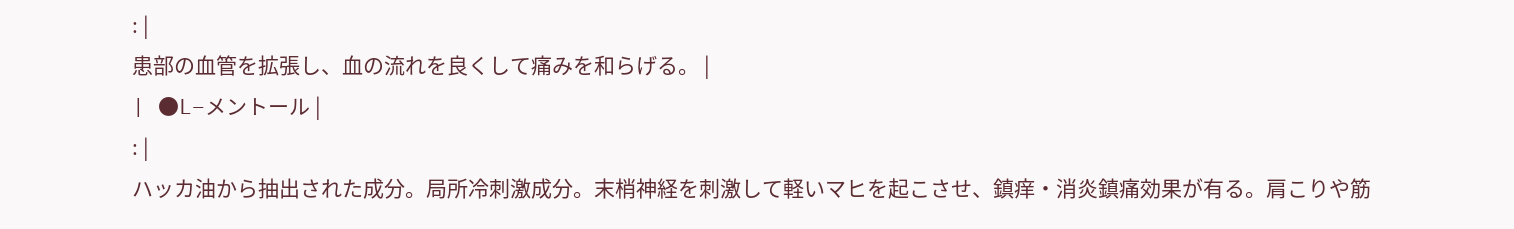: |
患部の血管を拡張し、血の流れを良くして痛みを和らげる。 |
| ●L−メントール |
: |
ハッカ油から抽出された成分。局所冷刺激成分。末梢神経を刺激して軽いマヒを起こさせ、鎮痒・消炎鎮痛効果が有る。肩こりや筋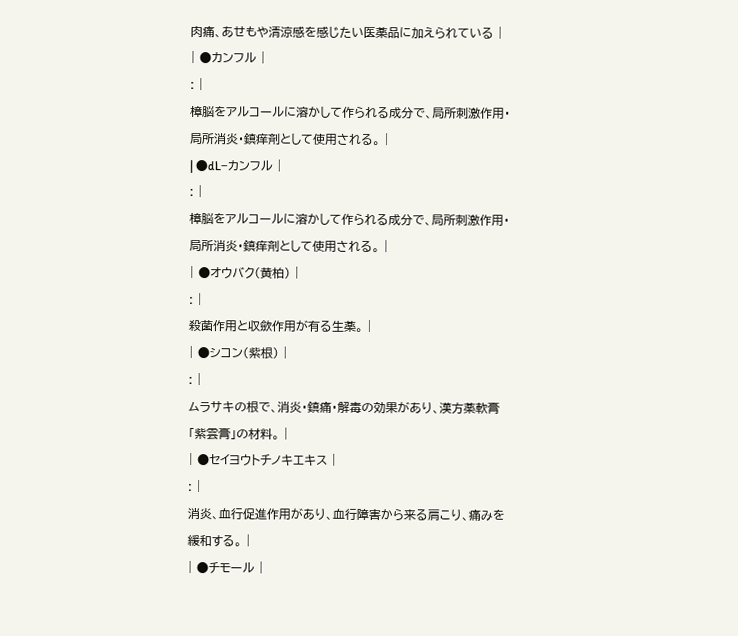肉痛、あせもや清涼感を感じたい医薬品に加えられている |
| ●カンフル |
: |
樟脳をアルコールに溶かして作られる成分で、局所刺激作用・局所消炎・鎮痒剤として使用される。 |
| ●dL−カンフル |
: |
樟脳をアルコールに溶かして作られる成分で、局所刺激作用・局所消炎・鎮痒剤として使用される。 |
| ●オウバク(黄柏) |
: |
殺菌作用と収歛作用が有る生薬。 |
| ●シコン(紫根) |
: |
ムラサキの根で、消炎・鎮痛・解毒の効果があり、漢方薬軟膏「紫雲膏」の材料。 |
| ●セイヨウトチノキエキス |
: |
消炎、血行促進作用があり、血行障害から来る肩こり、痛みを緩和する。 |
| ●チモール |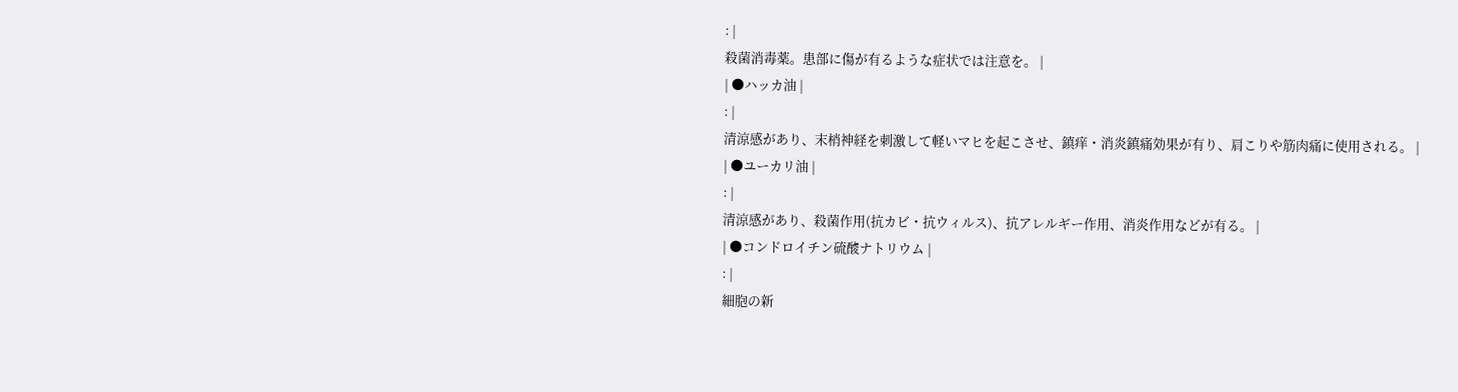: |
殺菌消毒薬。患部に傷が有るような症状では注意を。 |
| ●ハッカ油 |
: |
清涼感があり、末梢神経を刺激して軽いマヒを起こさせ、鎮痒・消炎鎮痛効果が有り、肩こりや筋肉痛に使用される。 |
| ●ユーカリ油 |
: |
清涼感があり、殺菌作用(抗カビ・抗ウィルス)、抗アレルギー作用、消炎作用などが有る。 |
| ●コンドロイチン硫酸ナトリウム |
: |
細胞の新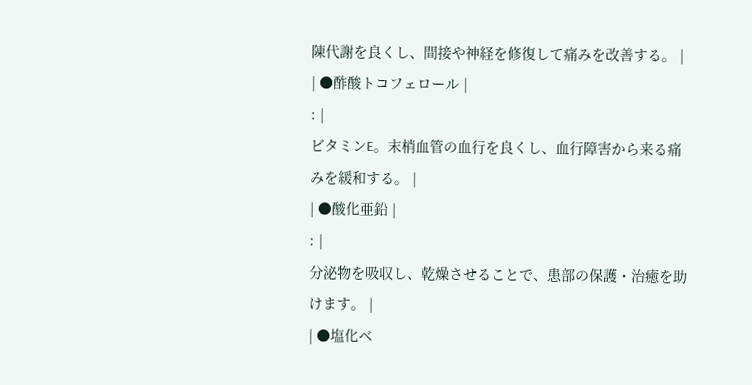陳代謝を良くし、間接や神経を修復して痛みを改善する。 |
| ●酢酸トコフェロール |
: |
ビタミンE。末梢血管の血行を良くし、血行障害から来る痛みを緩和する。 |
| ●酸化亜鉛 |
: |
分泌物を吸収し、乾燥させることで、患部の保護・治癒を助けます。 |
| ●塩化ベ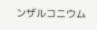ンザルコニウム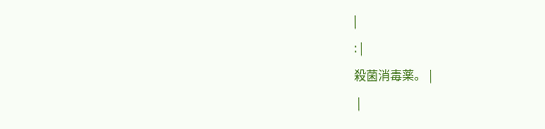|
: |
殺菌消毒薬。 |
 |